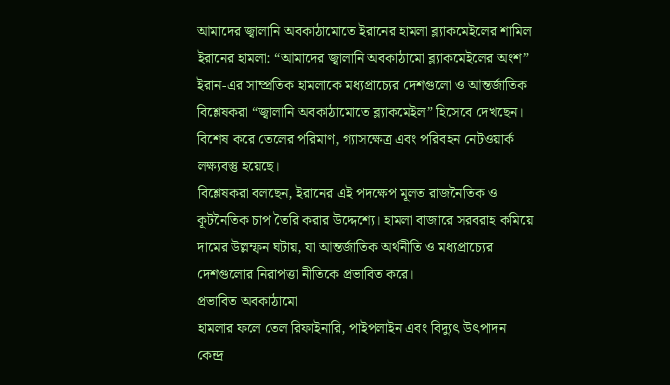আমাদের জ্বালানি অবকাঠামোতে ইরানের হামলা ব্ল্যাকমেইলের শামিল
ইরানের হামলা: “আমাদের জ্বালানি অবকাঠামো ব্ল্যাকমেইলের অংশ”
ইরান-এর সাম্প্রতিক হামলাকে মধ্যপ্রাচ্যের দেশগুলো ও আন্তর্জাতিক বিশ্লেষকরা “জ্বালানি অবকাঠামোতে ব্ল্যাকমেইল” হিসেবে দেখছেন। বিশেষ করে তেলের পরিমাণ, গ্যাসক্ষেত্র এবং পরিবহন নেটওয়ার্ক লক্ষ্যবস্তু হয়েছে।
বিশ্লেষকরা বলছেন, ইরানের এই পদক্ষেপ মূলত রাজনৈতিক ও কূটনৈতিক চাপ তৈরি করার উদ্দেশ্যে। হামলা বাজারে সরবরাহ কমিয়ে দামের উল্লম্ফন ঘটায়, যা আন্তর্জাতিক অর্থনীতি ও মধ্যপ্রাচ্যের দেশগুলোর নিরাপত্তা নীতিকে প্রভাবিত করে।
প্রভাবিত অবকাঠামো
হামলার ফলে তেল রিফাইনারি, পাইপলাইন এবং বিদ্যুৎ উৎপাদন কেন্দ্র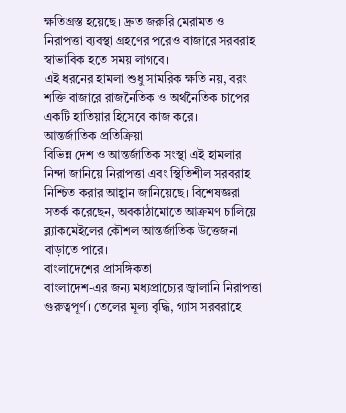ক্ষতিগ্রস্ত হয়েছে। দ্রুত জরুরি মেরামত ও নিরাপত্তা ব্যবস্থা গ্রহণের পরেও বাজারে সরবরাহ স্বাভাবিক হতে সময় লাগবে।
এই ধরনের হামলা শুধু সামরিক ক্ষতি নয়, বরং শক্তি বাজারে রাজনৈতিক ও অর্থনৈতিক চাপের একটি হাতিয়ার হিসেবে কাজ করে।
আন্তর্জাতিক প্রতিক্রিয়া
বিভিন্ন দেশ ও আন্তর্জাতিক সংস্থা এই হামলার নিন্দা জানিয়ে নিরাপত্তা এবং স্থিতিশীল সরবরাহ নিশ্চিত করার আহ্বান জানিয়েছে। বিশেষজ্ঞরা সতর্ক করেছেন, অবকাঠামোতে আক্রমণ চালিয়ে ব্ল্যাকমেইলের কৌশল আন্তর্জাতিক উত্তেজনা বাড়াতে পারে।
বাংলাদেশের প্রাসঙ্গিকতা
বাংলাদেশ-এর জন্য মধ্যপ্রাচ্যের জ্বালানি নিরাপত্তা গুরুত্বপূর্ণ। তেলের মূল্য বৃদ্ধি, গ্যাস সরবরাহে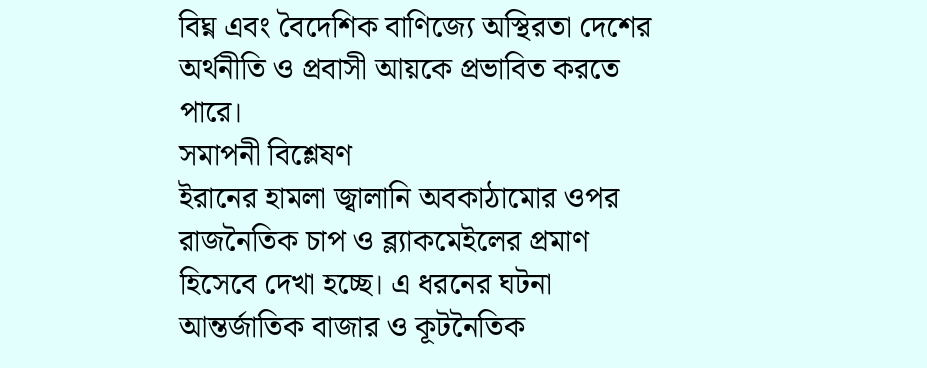বিঘ্ন এবং বৈদেশিক বাণিজ্যে অস্থিরতা দেশের অর্থনীতি ও প্রবাসী আয়কে প্রভাবিত করতে পারে।
সমাপনী বিশ্লেষণ
ইরানের হামলা জ্বালানি অবকাঠামোর ওপর রাজনৈতিক চাপ ও ব্ল্যাকমেইলের প্রমাণ হিসেবে দেখা হচ্ছে। এ ধরনের ঘটনা আন্তর্জাতিক বাজার ও কূটনৈতিক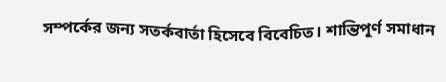সম্পর্কের জন্য সতর্কবার্তা হিসেবে বিবেচিত। শান্তিপূর্ণ সমাধান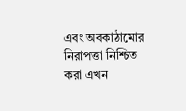এবং অবকাঠামোর নিরাপত্তা নিশ্চিত করা এখন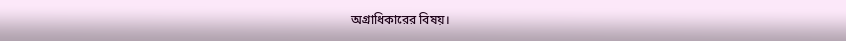অগ্রাধিকারের বিষয়।